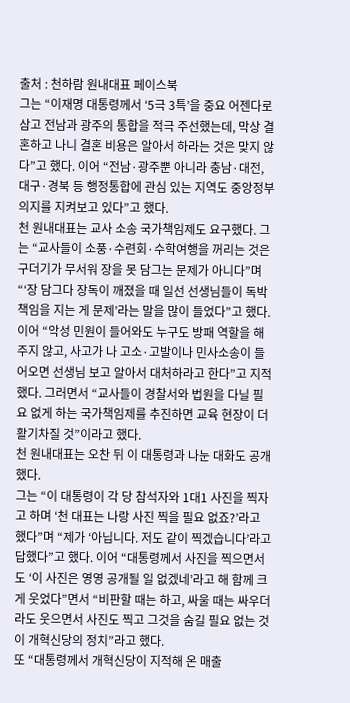출처 : 천하람 원내대표 페이스북
그는 “이재명 대통령께서 ‘5극 3특’을 중요 어젠다로 삼고 전남과 광주의 통합을 적극 주선했는데, 막상 결혼하고 나니 결혼 비용은 알아서 하라는 것은 맞지 않다”고 했다. 이어 “전남·광주뿐 아니라 충남·대전, 대구·경북 등 행정통합에 관심 있는 지역도 중앙정부 의지를 지켜보고 있다”고 했다.
천 원내대표는 교사 소송 국가책임제도 요구했다. 그는 “교사들이 소풍·수련회·수학여행을 꺼리는 것은 구더기가 무서워 장을 못 담그는 문제가 아니다”며 “‘장 담그다 장독이 깨졌을 때 일선 선생님들이 독박 책임을 지는 게 문제’라는 말을 많이 들었다”고 했다.
이어 “악성 민원이 들어와도 누구도 방패 역할을 해주지 않고, 사고가 나 고소·고발이나 민사소송이 들어오면 선생님 보고 알아서 대처하라고 한다”고 지적했다. 그러면서 “교사들이 경찰서와 법원을 다닐 필요 없게 하는 국가책임제를 추진하면 교육 현장이 더 활기차질 것”이라고 했다.
천 원내대표는 오찬 뒤 이 대통령과 나눈 대화도 공개했다.
그는 “이 대통령이 각 당 참석자와 1대1 사진을 찍자고 하며 ‘천 대표는 나랑 사진 찍을 필요 없죠?’라고 했다”며 “제가 ‘아닙니다. 저도 같이 찍겠습니다’라고 답했다”고 했다. 이어 “대통령께서 사진을 찍으면서도 ‘이 사진은 영영 공개될 일 없겠네’라고 해 함께 크게 웃었다”면서 “비판할 때는 하고, 싸울 때는 싸우더라도 웃으면서 사진도 찍고 그것을 숨길 필요 없는 것이 개혁신당의 정치”라고 했다.
또 “대통령께서 개혁신당이 지적해 온 매출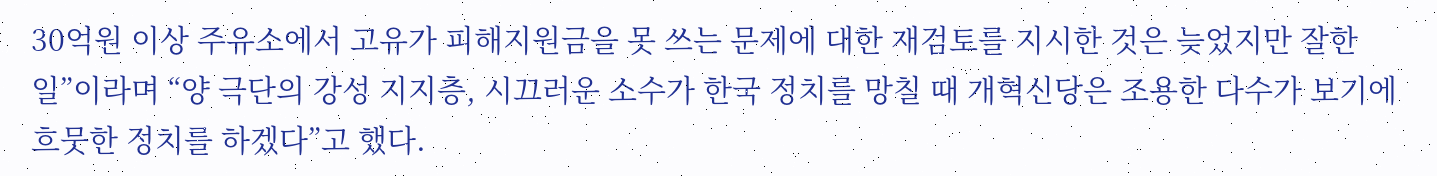30억원 이상 주유소에서 고유가 피해지원금을 못 쓰는 문제에 대한 재검토를 지시한 것은 늦었지만 잘한 일”이라며 “양 극단의 강성 지지층, 시끄러운 소수가 한국 정치를 망칠 때 개혁신당은 조용한 다수가 보기에 흐뭇한 정치를 하겠다”고 했다.